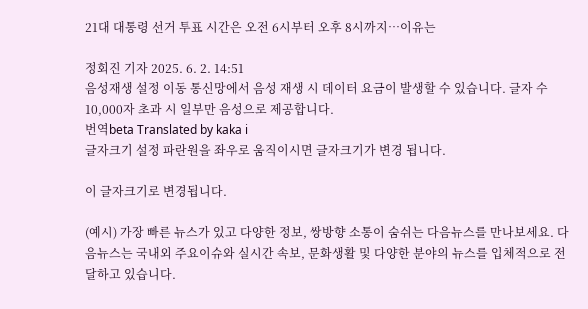21대 대통령 선거 투표 시간은 오전 6시부터 오후 8시까지…이유는

정회진 기자 2025. 6. 2. 14:51
음성재생 설정 이동 통신망에서 음성 재생 시 데이터 요금이 발생할 수 있습니다. 글자 수 10,000자 초과 시 일부만 음성으로 제공합니다.
번역beta Translated by kaka i
글자크기 설정 파란원을 좌우로 움직이시면 글자크기가 변경 됩니다.

이 글자크기로 변경됩니다.

(예시) 가장 빠른 뉴스가 있고 다양한 정보, 쌍방향 소통이 숨쉬는 다음뉴스를 만나보세요. 다음뉴스는 국내외 주요이슈와 실시간 속보, 문화생활 및 다양한 분야의 뉴스를 입체적으로 전달하고 있습니다.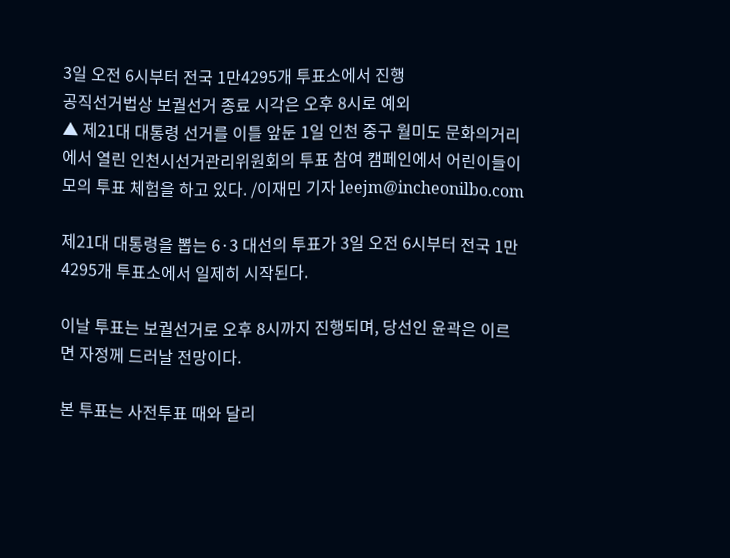3일 오전 6시부터 전국 1만4295개 투표소에서 진행
공직선거법상 보궐선거 종료 시각은 오후 8시로 예외
▲ 제21대 대통령 선거를 이틀 앞둔 1일 인천 중구 월미도 문화의거리에서 열린 인천시선거관리위원회의 투표 참여 캠페인에서 어린이들이 모의 투표 체험을 하고 있다. /이재민 기자 leejm@incheonilbo.com

제21대 대통령을 뽑는 6·3 대선의 투표가 3일 오전 6시부터 전국 1만4295개 투표소에서 일제히 시작된다.

이날 투표는 보궐선거로 오후 8시까지 진행되며, 당선인 윤곽은 이르면 자정께 드러날 전망이다.

본 투표는 사전투표 때와 달리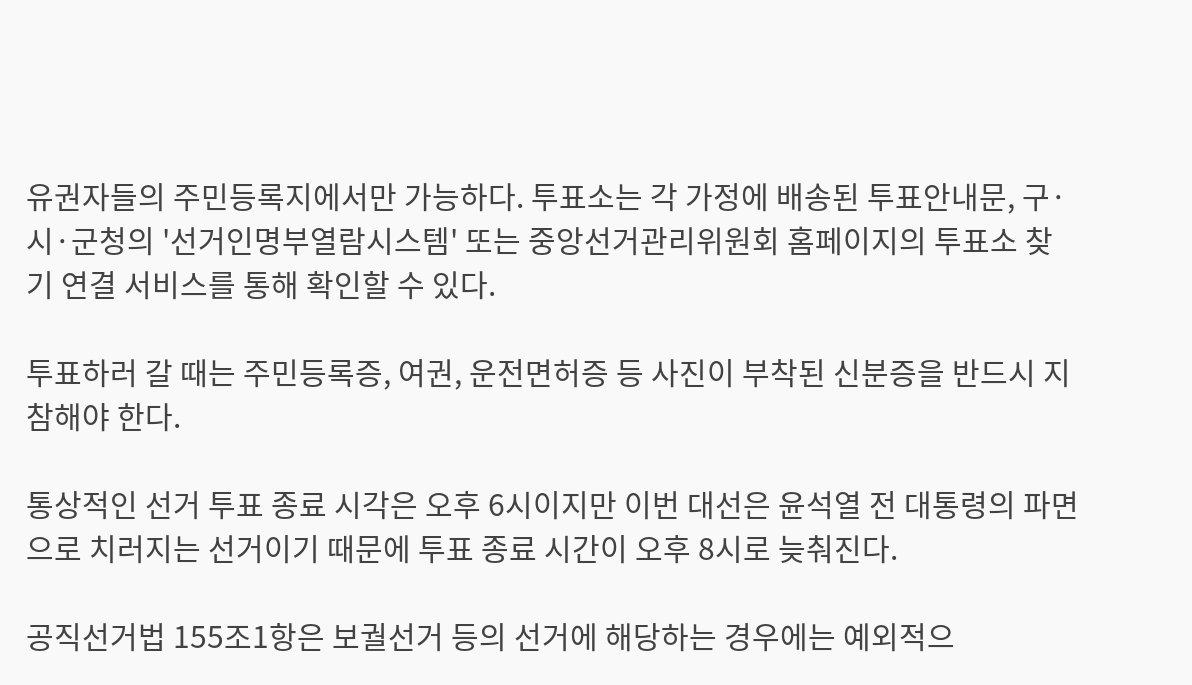유권자들의 주민등록지에서만 가능하다. 투표소는 각 가정에 배송된 투표안내문, 구·시·군청의 '선거인명부열람시스템' 또는 중앙선거관리위원회 홈페이지의 투표소 찾기 연결 서비스를 통해 확인할 수 있다.

투표하러 갈 때는 주민등록증, 여권, 운전면허증 등 사진이 부착된 신분증을 반드시 지참해야 한다.

통상적인 선거 투표 종료 시각은 오후 6시이지만 이번 대선은 윤석열 전 대통령의 파면으로 치러지는 선거이기 때문에 투표 종료 시간이 오후 8시로 늦춰진다.

공직선거법 155조1항은 보궐선거 등의 선거에 해당하는 경우에는 예외적으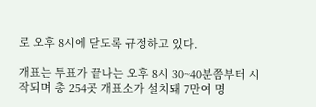로 오후 8시에 닫도록 규정하고 있다.

개표는 투표가 끝나는 오후 8시 30~40분쯤부터 시작되며 총 254곳 개표소가 설치돼 7만여 명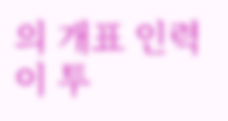의 개표 인력이 투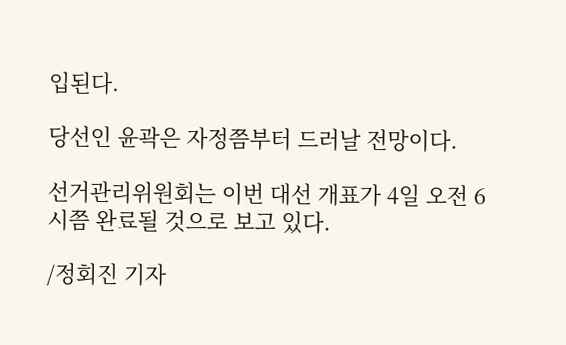입된다.

당선인 윤곽은 자정쯤부터 드러날 전망이다.

선거관리위원회는 이번 대선 개표가 4일 오전 6시쯤 완료될 것으로 보고 있다.

/정회진 기자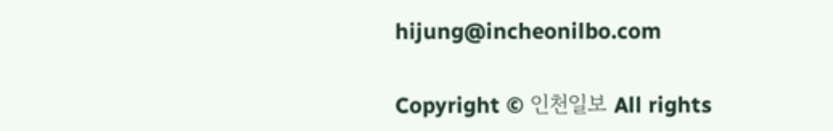hijung@incheonilbo.com

Copyright © 인천일보 All rights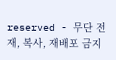reserved - 무단 전재, 복사, 재배포 금지